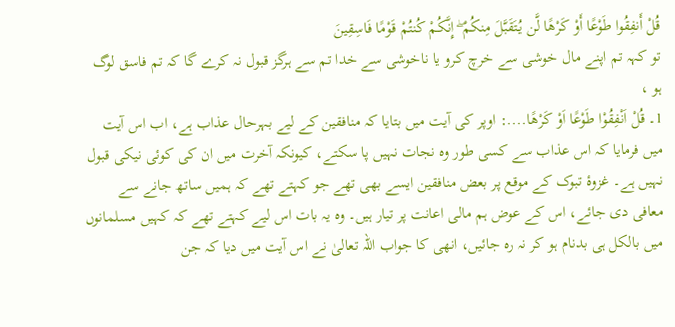قُلْ أَنفِقُوا طَوْعًا أَوْ كَرْهًا لَّن يُتَقَبَّلَ مِنكُمْ ۖ إِنَّكُمْ كُنتُمْ قَوْمًا فَاسِقِينَ
تو کہہ تم اپنے مال خوشی سے خرچ کرو یا ناخوشی سے خدا تم سے ہرگز قبول نہ کرے گا کہ تم فاسق لوگ ہو ،
1۔ قُلْ اَنْفِقُوْا طَوْعًا اَوْ كَرْهًا....: اوپر کی آیت میں بتایا کہ منافقین کے لیے بہرحال عذاب ہے، اب اس آیت میں فرمایا کہ اس عذاب سے کسی طور وہ نجات نہیں پا سکتے، کیونکہ آخرت میں ان کی کوئی نیکی قبول نہیں ہے۔ غزوۂ تبوک کے موقع پر بعض منافقین ایسے بھی تھے جو کہتے تھے کہ ہمیں ساتھ جانے سے معافی دی جائے، اس کے عوض ہم مالی اعانت پر تیار ہیں۔ وہ یہ بات اس لیے کہتے تھے کہ کہیں مسلمانوں میں بالکل ہی بدنام ہو کر نہ رہ جائیں، انھی کا جواب اللہ تعالیٰ نے اس آیت میں دیا کہ جن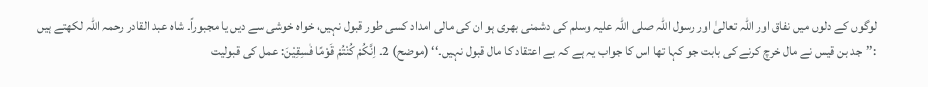لوگوں کے دلوں میں نفاق اور اللہ تعالیٰ اور رسول اللہ صلی اللہ علیہ وسلم کی دشمنی بھری ہو ان کی مالی امداد کسی طور قبول نہیں، خواہ خوشی سے دیں یا مجبوراً۔ شاہ عبد القادر رحمہ اللہ لکھتے ہیں :’’جد بن قیس نے مال خرچ کرنے کی بابت جو کہا تھا اس کا جواب یہ ہے کہ بے اعتقاد کا مال قبول نہیں۔‘‘ (موضح) 2۔ اِنَّكُمْ كُنْتُمْ قَوْمًا فٰسِقِيْنَ: عمل کی قبولیت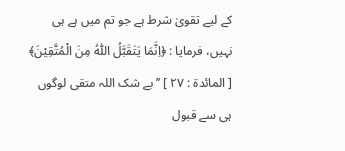کے لیے تقویٰ شرط ہے جو تم میں ہے ہی نہیں، فرمایا : ﴿اِنَّمَا يَتَقَبَّلُ اللّٰهُ مِنَ الْمُتَّقِيْنَ﴾ [ المائدۃ : ۲۷ ] ’’بے شک اللہ متقی لوگوں ہی سے قبول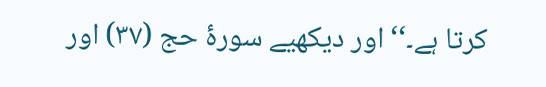کرتا ہے۔‘‘ اور دیکھیے سورۂ حج (۳۷) اور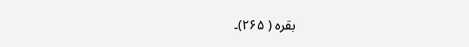بقرہ ( ۲۶۵)۔